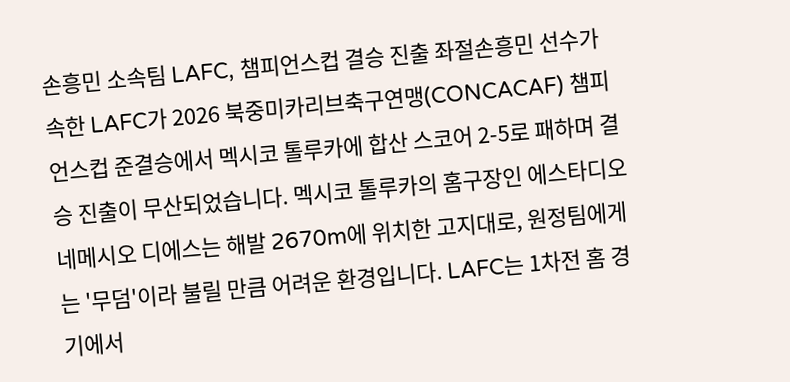손흥민 소속팀 LAFC, 챔피언스컵 결승 진출 좌절손흥민 선수가 속한 LAFC가 2026 북중미카리브축구연맹(CONCACAF) 챔피언스컵 준결승에서 멕시코 톨루카에 합산 스코어 2-5로 패하며 결승 진출이 무산되었습니다. 멕시코 톨루카의 홈구장인 에스타디오 네메시오 디에스는 해발 2670m에 위치한 고지대로, 원정팀에게는 '무덤'이라 불릴 만큼 어려운 환경입니다. LAFC는 1차전 홈 경기에서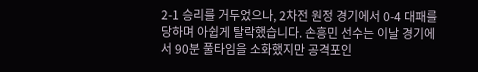2-1 승리를 거두었으나, 2차전 원정 경기에서 0-4 대패를 당하며 아쉽게 탈락했습니다. 손흥민 선수는 이날 경기에서 90분 풀타임을 소화했지만 공격포인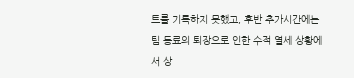트를 기록하지 못했고, 후반 추가시간에는 팀 동료의 퇴장으로 인한 수적 열세 상황에서 상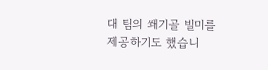대 팀의 쐐기골 빌미를 제공하기도 했습니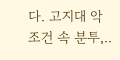다. 고지대 악조건 속 분투,..